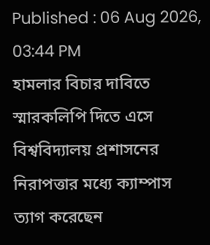Published : 06 Aug 2026, 03:44 PM
হামলার বিচার দাবিতে স্মারকলিপি দিতে এসে বিশ্ববিদ্যালয় প্রশাসনের নিরাপত্তার মধ্যে ক্যাম্পাস ত্যাগ করেছেন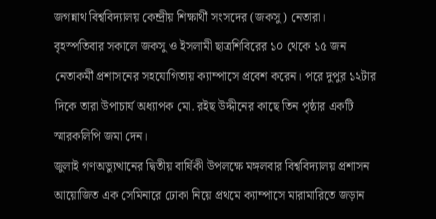জগন্নাথ বিশ্ববিদ্যালয় কেন্দ্রীয় শিক্ষার্থী সংসদের (জকসু) নেতারা।
বৃহস্পতিবার সকালে জকসু ও ইসলামী ছাত্রশিবিরের ১০ থেকে ১৫ জন নেতাকর্মী প্রশাসনের সহযোগিতায় ক্যাম্পাসে প্রবেশ করেন। পরে দুপুর ১২টার দিকে তারা উপাচার্য অধ্যাপক মো. রইছ উদ্দীনের কাছে তিন পৃষ্ঠার একটি স্মারকলিপি জমা দেন।
জুলাই গণঅভ্যুত্থানের দ্বিতীয় বার্ষিকী উপলক্ষে মঙ্গলবার বিশ্ববিদ্যালয় প্রশাসন আয়োজিত এক সেমিনারে ঢোকা নিয়ে প্রথমে ক্যাম্পাসে মারামারিতে জড়ান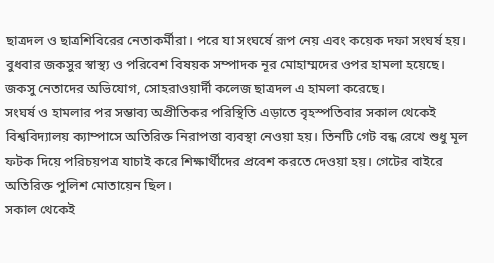ছাত্রদল ও ছাত্রশিবিরের নেতাকর্মীরা। পরে যা সংঘর্ষে রূপ নেয় এবং কয়েক দফা সংঘর্ষ হয়।
বুধবার জকসুর স্বাস্থ্য ও পরিবেশ বিষয়ক সম্পাদক নূর মোহাম্মদের ওপর হামলা হয়েছে। জকসু নেতাদের অভিযোগ, সোহরাওয়ার্দী কলেজ ছাত্রদল এ হামলা করেছে।
সংঘর্ষ ও হামলার পর সম্ভাব্য অপ্রীতিকর পরিস্থিতি এড়াতে বৃহস্পতিবার সকাল থেকেই বিশ্ববিদ্যালয় ক্যাম্পাসে অতিরিক্ত নিরাপত্তা ব্যবস্থা নেওয়া হয়। তিনটি গেট বন্ধ রেখে শুধু মূল ফটক দিয়ে পরিচয়পত্র যাচাই করে শিক্ষার্থীদের প্রবেশ করতে দেওয়া হয়। গেটের বাইরে অতিরিক্ত পুলিশ মোতায়েন ছিল।
সকাল থেকেই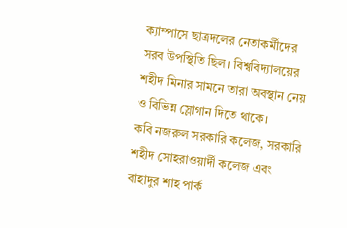ক্যাম্পাসে ছাত্রদলের নেতাকর্মীদের সরব উপস্থিতি ছিল। বিশ্ববিদ্যালয়ের শহীদ মিনার সামনে তারা অবস্থান নেয় ও বিভিন্ন স্লোগান দিতে থাকে।
কবি নজরুল সরকারি কলেজ, সরকারি শহীদ সোহরাওয়ার্দী কলেজ এবং বাহাদুর শাহ পার্ক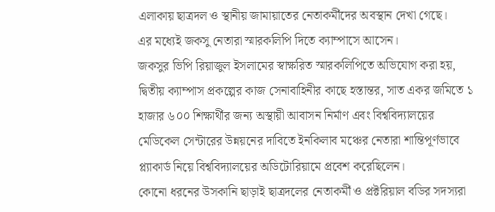এলাকায় ছাত্রদল ও স্থানীয় জামায়াতের নেতাকর্মীদের অবস্থান দেখা গেছে।
এর মধ্যেই জকসু নেতারা স্মারকলিপি দিতে ক্যাম্পাসে আসেন।
জকসুর ভিপি রিয়াজুল ইসলামের স্বাক্ষরিত স্মারকলিপিতে অভিযোগ করা হয়, দ্বিতীয় ক্যাম্পাস প্রকল্পের কাজ সেনাবাহিনীর কাছে হস্তান্তর, সাত একর জমিতে ১ হাজার ৬০০ শিক্ষার্থীর জন্য অস্থায়ী আবাসন নির্মাণ এবং বিশ্ববিদ্যালয়ের মেডিকেল সেন্টারের উন্নয়নের দাবিতে ইনকিলাব মঞ্চের নেতারা শান্তিপূর্ণভাবে প্ল্যাকার্ড নিয়ে বিশ্ববিদ্যালয়ের অডিটোরিয়ামে প্রবেশ করেছিলেন।
কোনো ধরনের উসকানি ছাড়াই ছাত্রদলের নেতাকর্মী ও প্রক্টরিয়াল বডির সদস্যরা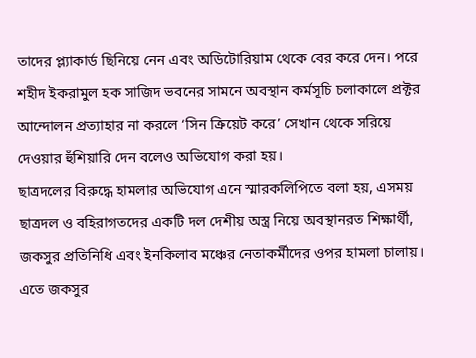তাদের প্ল্যাকার্ড ছিনিয়ে নেন এবং অডিটোরিয়াম থেকে বের করে দেন। পরে শহীদ ইকরামুল হক সাজিদ ভবনের সামনে অবস্থান কর্মসূচি চলাকালে প্রক্টর আন্দোলন প্রত্যাহার না করলে ‘সিন ক্রিয়েট করে’ সেখান থেকে সরিয়ে দেওয়ার হুঁশিয়ারি দেন বলেও অভিযোগ করা হয়।
ছাত্রদলের বিরুদ্ধে হামলার অভিযোগ এনে স্মারকলিপিতে বলা হয়, এসময় ছাত্রদল ও বহিরাগতদের একটি দল দেশীয় অস্ত্র নিয়ে অবস্থানরত শিক্ষার্থী, জকসুর প্রতিনিধি এবং ইনকিলাব মঞ্চের নেতাকর্মীদের ওপর হামলা চালায়। এতে জকসুর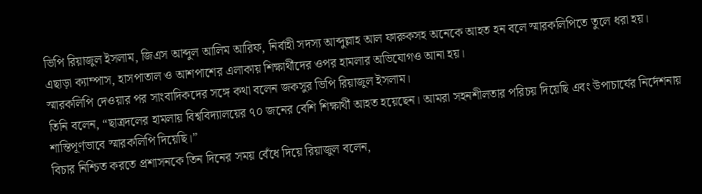ভিপি রিয়াজুল ইসলাম, জিএস আব্দুল আলিম আরিফ, নির্বাহী সদস্য আব্দুল্লাহ আল ফারুকসহ অনেকে আহত হন বলে স্মারকলিপিতে তুলে ধরা হয়।
এছাড়া ক্যাম্পাস, হাসপাতাল ও আশপাশের এলাকায় শিক্ষার্থীদের ওপর হামলার অভিযোগও আনা হয়।
স্মারকলিপি দেওয়ার পর সাংবাদিকদের সঙ্গে কথা বলেন জকসুর ভিপি রিয়াজুল ইসলাম।
তিনি বলেন, “ছাত্রদলের হামলায় বিশ্ববিদ্যালয়ের ৭০ জনের বেশি শিক্ষার্থী আহত হয়েছেন। আমরা সহনশীলতার পরিচয় দিয়েছি এবং উপাচার্যের নির্দেশনায় শান্তিপূর্ণভাবে স্মারকলিপি দিয়েছি।”
বিচার নিশ্চিত করতে প্রশাসনকে তিন দিনের সময় বেঁধে দিয়ে রিয়াজুল বলেন,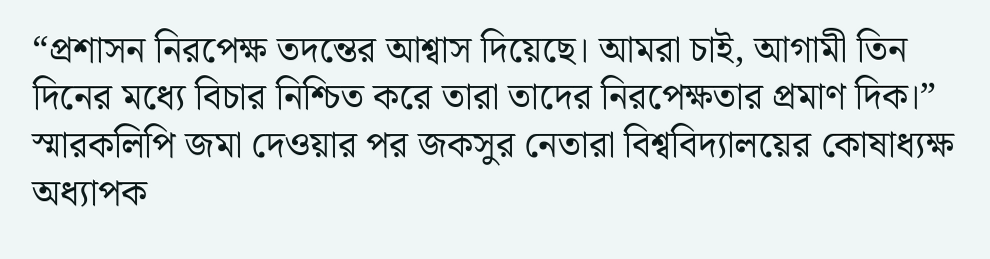“প্রশাসন নিরপেক্ষ তদন্তের আশ্বাস দিয়েছে। আমরা চাই, আগামী তিন দিনের মধ্যে বিচার নিশ্চিত করে তারা তাদের নিরপেক্ষতার প্রমাণ দিক।”
স্মারকলিপি জমা দেওয়ার পর জকসুর নেতারা বিশ্ববিদ্যালয়ের কোষাধ্যক্ষ অধ্যাপক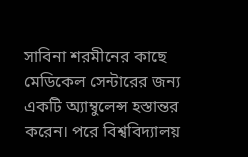সাবিনা শরমীনের কাছে মেডিকেল সেন্টারের জন্য একটি অ্যাম্বুলেন্স হস্তান্তর করেন। পরে বিশ্ববিদ্যালয়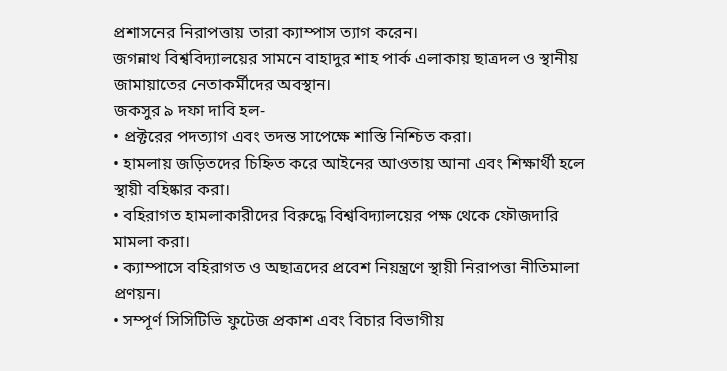প্রশাসনের নিরাপত্তায় তারা ক্যাম্পাস ত্যাগ করেন।
জগন্নাথ বিশ্ববিদ্যালয়ের সামনে বাহাদুর শাহ পার্ক এলাকায় ছাত্রদল ও স্থানীয় জামায়াতের নেতাকর্মীদের অবস্থান।
জকসুর ৯ দফা দাবি হল-
• প্রক্টরের পদত্যাগ এবং তদন্ত সাপেক্ষে শাস্তি নিশ্চিত করা।
• হামলায় জড়িতদের চিহ্নিত করে আইনের আওতায় আনা এবং শিক্ষার্থী হলে স্থায়ী বহিষ্কার করা।
• বহিরাগত হামলাকারীদের বিরুদ্ধে বিশ্ববিদ্যালয়ের পক্ষ থেকে ফৌজদারি মামলা করা।
• ক্যাম্পাসে বহিরাগত ও অছাত্রদের প্রবেশ নিয়ন্ত্রণে স্থায়ী নিরাপত্তা নীতিমালা প্রণয়ন।
• সম্পূর্ণ সিসিটিভি ফুটেজ প্রকাশ এবং বিচার বিভাগীয়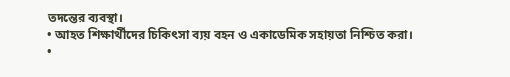তদন্তের ব্যবস্থা।
• আহত শিক্ষার্থীদের চিকিৎসা ব্যয় বহন ও একাডেমিক সহায়তা নিশ্চিত করা।
•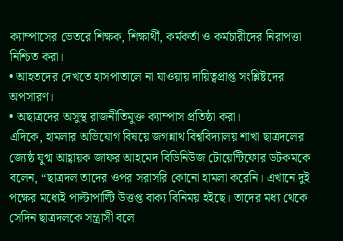ক্যাম্পাসের ভেতরে শিক্ষক, শিক্ষার্থী, কর্মকর্তা ও কর্মচারীদের নিরাপত্তা নিশ্চিত করা।
• আহতদের দেখতে হাসপাতালে না যাওয়ায় দায়িত্বপ্রাপ্ত সংশ্লিষ্টদের অপসারণ।
• অছাত্রদের অসুস্থ রাজনীতিমুক্ত ক্যাম্পাস প্রতিষ্ঠা করা।
এদিকে, হামলার অভিযোগ বিষয়ে জগন্নাথ বিশ্ববিদ্যালয় শাখা ছাত্রদলের জ্যেষ্ঠ যুগ্ম আহ্বায়ক জাফর আহমেদ বিডিনিউজ টোয়েন্টিফোর ডটকমকে বলেন, “ছাত্রদল তাদের ওপর সরাসরি কোনো হামলা করেনি। এখানে দুই পক্ষের মধ্যেই পাল্টাপাল্টি উত্তপ্ত বাক্য বিনিময় হইছে। তাদের মধ্য থেকে সেদিন ছাত্রদলকে সন্ত্রাসী বলে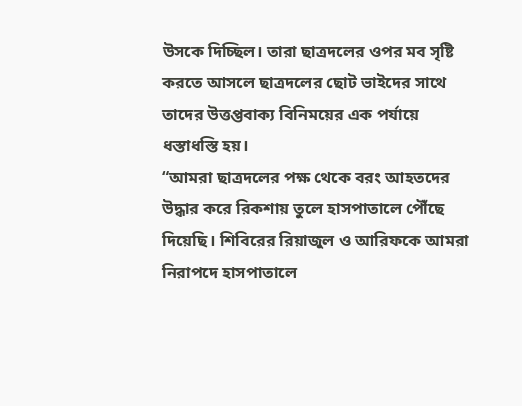উসকে দিচ্ছিল। তারা ছাত্রদলের ওপর মব সৃষ্টি করতে আসলে ছাত্রদলের ছোট ভাইদের সাথে তাদের উত্তপ্তবাক্য বিনিময়ের এক পর্যায়ে ধস্তাধস্তি হয়।
“আমরা ছাত্রদলের পক্ষ থেকে বরং আহতদের উদ্ধার করে রিকশায় তুলে হাসপাতালে পৌঁছে দিয়েছি। শিবিরের রিয়াজুল ও আরিফকে আমরা নিরাপদে হাসপাতালে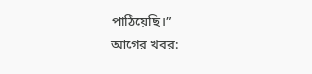পাঠিয়েছি।”
আগের খবর: